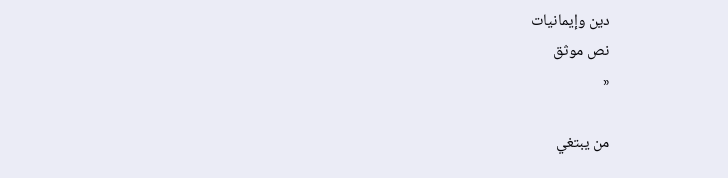دين وإيمانيات
نص موثق
«

من يبتغي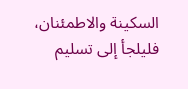السكينة والاطمئنان، فليلجأ إلى تسليم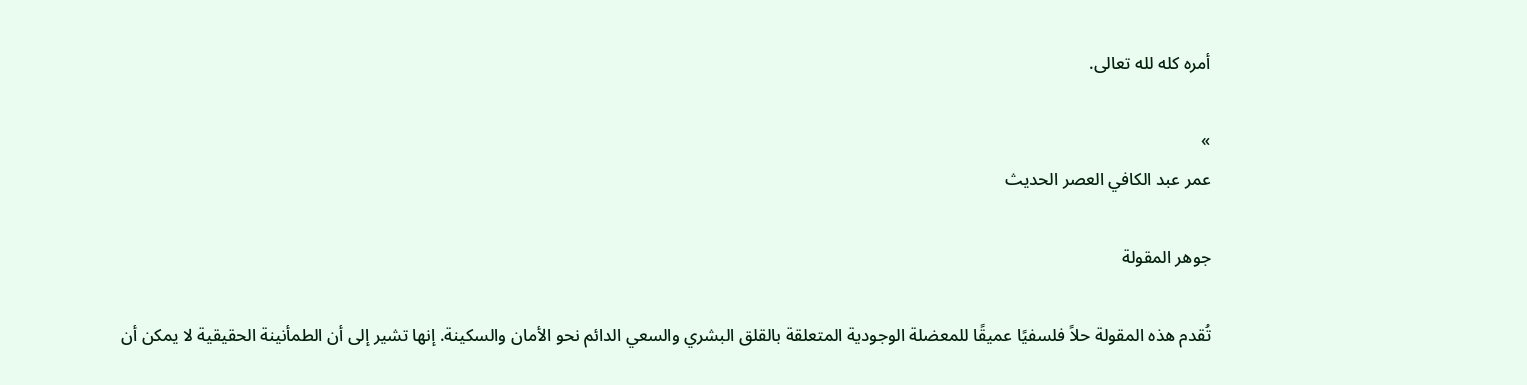أمره كله لله تعالى.

»
عمر عبد الكافي العصر الحديث

جوهر المقولة

تُقدم هذه المقولة حلاً فلسفيًا عميقًا للمعضلة الوجودية المتعلقة بالقلق البشري والسعي الدائم نحو الأمان والسكينة. إنها تشير إلى أن الطمأنينة الحقيقية لا يمكن أن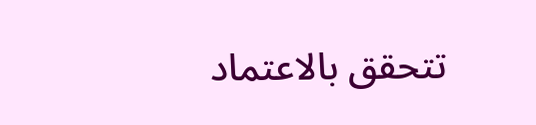تتحقق بالاعتماد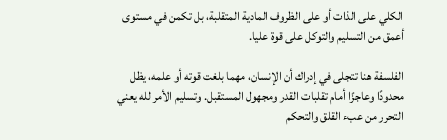الكلي على الذات أو على الظروف المادية المتقلبة، بل تكمن في مستوى أعمق من التسليم والتوكل على قوة عليا.

الفلسفة هنا تتجلى في إدراك أن الإنسان، مهما بلغت قوته أو علمه، يظل محدودًا وعاجزًا أمام تقلبات القدر ومجهول المستقبل. وتسليم الأمر لله يعني التحرر من عبء القلق والتحكم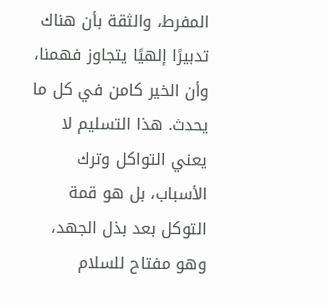المفرط، والثقة بأن هناك تدبيرًا إلهيًا يتجاوز فهمنا، وأن الخير كامن في كل ما يحدث. هذا التسليم لا يعني التواكل وترك الأسباب، بل هو قمة التوكل بعد بذل الجهد، وهو مفتاح للسلام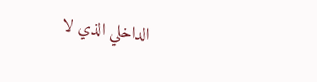الداخلي الذي لا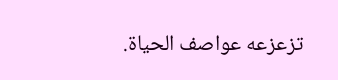تزعزعه عواصف الحياة.